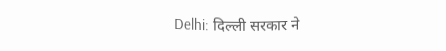Delhi: दिल्ली सरकार ने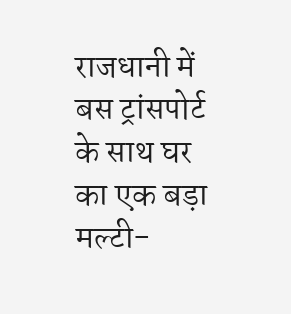राजधानी में बस ट्रांसपोर्ट के साथ घर का एक बड़ा मल्टी-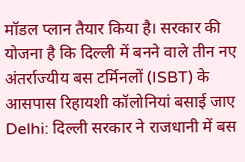मॉडल प्लान तैयार किया है। सरकार की योजना है कि दिल्ली में बनने वाले तीन नए अंतर्राज्यीय बस टर्मिनलों (ISBT) के आसपास रिहायशी कॉलोनियां बसाई जाए
Delhi: दिल्ली सरकार ने राजधानी में बस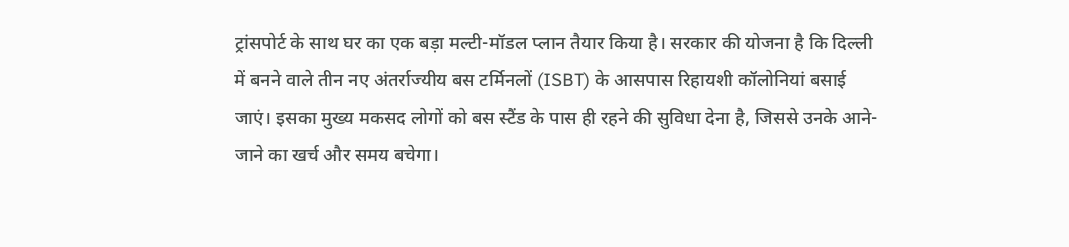ट्रांसपोर्ट के साथ घर का एक बड़ा मल्टी-मॉडल प्लान तैयार किया है। सरकार की योजना है कि दिल्ली में बनने वाले तीन नए अंतर्राज्यीय बस टर्मिनलों (ISBT) के आसपास रिहायशी कॉलोनियां बसाई जाएं। इसका मुख्य मकसद लोगों को बस स्टैंड के पास ही रहने की सुविधा देना है, जिससे उनके आने-जाने का खर्च और समय बचेगा।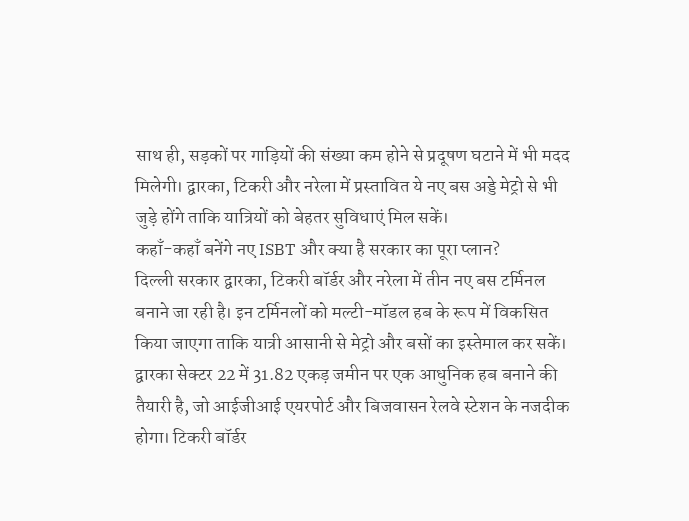साथ ही, सड़कों पर गाड़ियों की संख्या कम होने से प्रदूषण घटाने में भी मदद मिलेगी। द्वारका, टिकरी और नरेला में प्रस्तावित ये नए बस अड्डे मेट्रो से भी जुड़े होंगे ताकि यात्रियों को बेहतर सुविधाएं मिल सकें।
कहाँ-कहाँ बनेंगे नए ISBT और क्या है सरकार का पूरा प्लान?
दिल्ली सरकार द्वारका, टिकरी बॉर्डर और नरेला में तीन नए बस टर्मिनल बनाने जा रही है। इन टर्मिनलों को मल्टी-मॉडल हब के रूप में विकसित किया जाएगा ताकि यात्री आसानी से मेट्रो और बसों का इस्तेमाल कर सकें। द्वारका सेक्टर 22 में 31.82 एकड़ जमीन पर एक आधुनिक हब बनाने की तैयारी है, जो आईजीआई एयरपोर्ट और बिजवासन रेलवे स्टेशन के नजदीक होगा। टिकरी बॉर्डर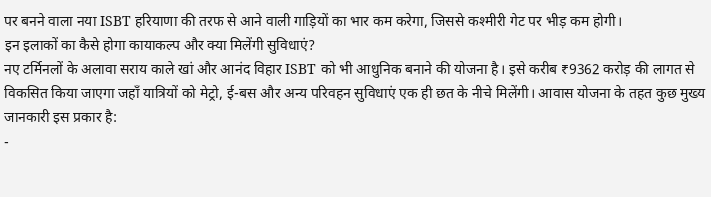पर बनने वाला नया ISBT हरियाणा की तरफ से आने वाली गाड़ियों का भार कम करेगा, जिससे कश्मीरी गेट पर भीड़ कम होगी।
इन इलाकों का कैसे होगा कायाकल्प और क्या मिलेंगी सुविधाएं?
नए टर्मिनलों के अलावा सराय काले खां और आनंद विहार ISBT को भी आधुनिक बनाने की योजना है। इसे करीब ₹9362 करोड़ की लागत से विकसित किया जाएगा जहाँ यात्रियों को मेट्रो, ई-बस और अन्य परिवहन सुविधाएं एक ही छत के नीचे मिलेंगी। आवास योजना के तहत कुछ मुख्य जानकारी इस प्रकार है:
-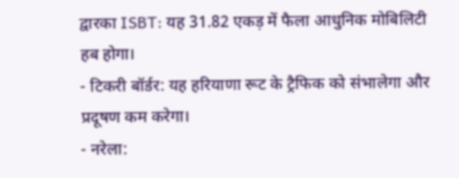द्वारका ISBT: यह 31.82 एकड़ में फैला आधुनिक मोबिलिटी हब होगा।
- टिकरी बॉर्डर: यह हरियाणा रूट के ट्रैफिक को संभालेगा और प्रदूषण कम करेगा।
- नरेला: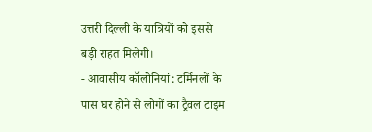उत्तरी दिल्ली के यात्रियों को इससे बड़ी राहत मिलेगी।
- आवासीय कॉलोनियां: टर्मिनलों के पास घर होने से लोगों का ट्रैवल टाइम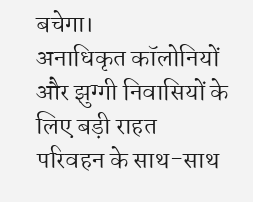बचेगा।
अनाधिकृत कॉलोनियों और झुग्गी निवासियों के लिए बड़ी राहत
परिवहन के साथ-साथ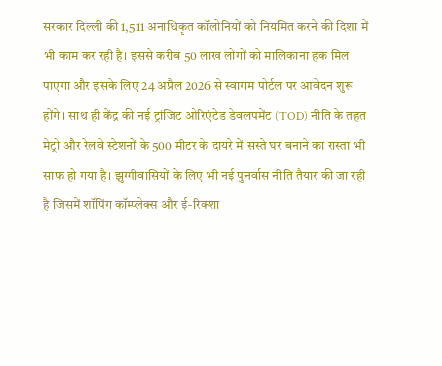सरकार दिल्ली की 1,511 अनाधिकृत कॉलोनियों को नियमित करने की दिशा में भी काम कर रही है। इससे करीब 50 लाख लोगों को मालिकाना हक मिल पाएगा और इसके लिए 24 अप्रैल 2026 से स्वागम पोर्टल पर आवेदन शुरू होंगे। साथ ही केंद्र की नई ट्रांजिट ओरिएंटेड डेवलपमेंट (TOD) नीति के तहत मेट्रो और रेलवे स्टेशनों के 500 मीटर के दायरे में सस्ते घर बनाने का रास्ता भी साफ हो गया है। झुग्गीवासियों के लिए भी नई पुनर्वास नीति तैयार की जा रही है जिसमें शॉपिंग कॉम्प्लेक्स और ई-रिक्शा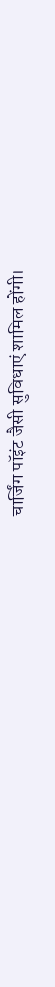चार्जिंग पॉइंट जैसी सुविधाएं शामिल होंगी।